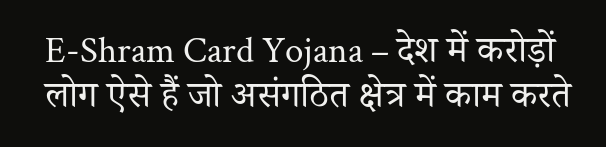E-Shram Card Yojana – देश में करोड़ों लोग ऐसे हैं जो असंगठित क्षेत्र में काम करते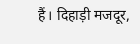हैं। दिहाड़ी मजदूर,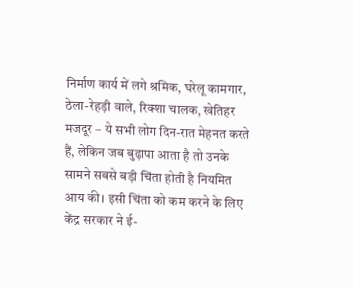निर्माण कार्य में लगे श्रमिक, घरेलू कामगार, ठेला-रेहड़ी वाले, रिक्शा चालक, खेतिहर मजदूर – ये सभी लोग दिन-रात मेहनत करते हैं, लेकिन जब बुढ़ापा आता है तो उनके सामने सबसे बड़ी चिंता होती है नियमित आय की। इसी चिंता को कम करने के लिए केंद्र सरकार ने ई-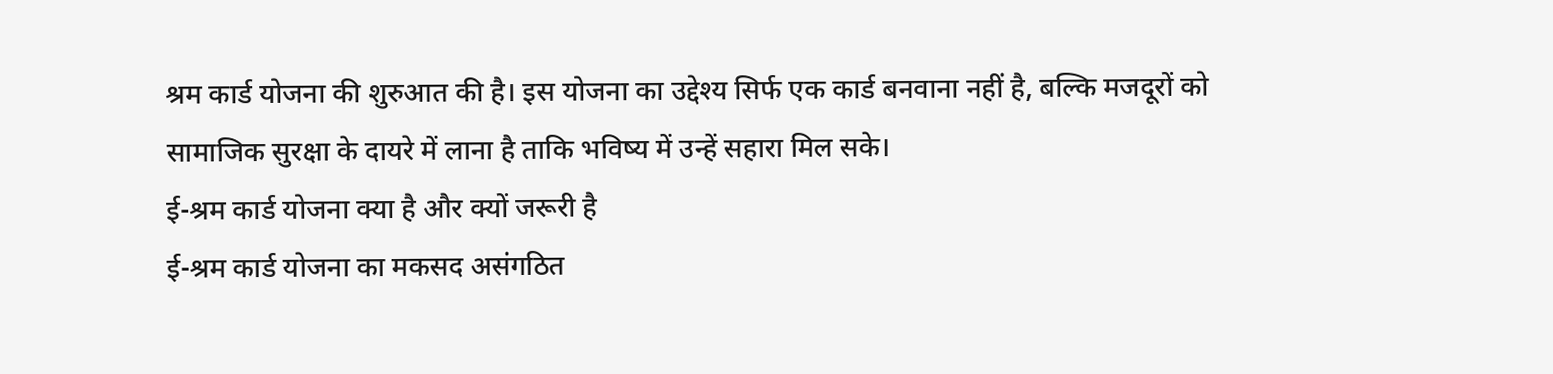श्रम कार्ड योजना की शुरुआत की है। इस योजना का उद्देश्य सिर्फ एक कार्ड बनवाना नहीं है, बल्कि मजदूरों को सामाजिक सुरक्षा के दायरे में लाना है ताकि भविष्य में उन्हें सहारा मिल सके।
ई-श्रम कार्ड योजना क्या है और क्यों जरूरी है
ई-श्रम कार्ड योजना का मकसद असंगठित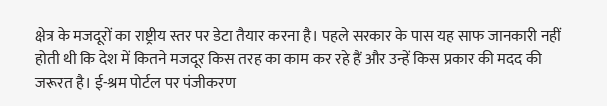क्षेत्र के मजदूरों का राष्ट्रीय स्तर पर डेटा तैयार करना है। पहले सरकार के पास यह साफ जानकारी नहीं होती थी कि देश में कितने मजदूर किस तरह का काम कर रहे हैं और उन्हें किस प्रकार की मदद की जरूरत है। ई-श्रम पोर्टल पर पंजीकरण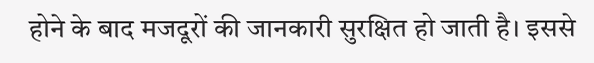होने के बाद मजदूरों की जानकारी सुरक्षित हो जाती है। इससे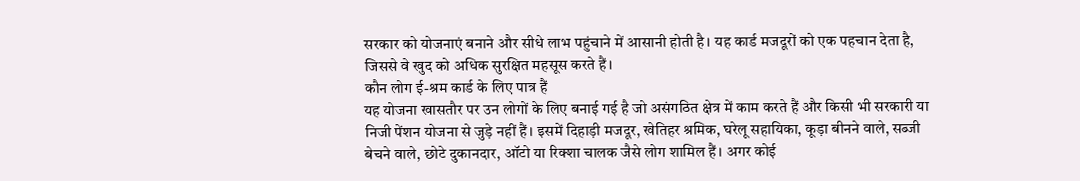सरकार को योजनाएं बनाने और सीधे लाभ पहुंचाने में आसानी होती है। यह कार्ड मजदूरों को एक पहचान देता है, जिससे वे खुद को अधिक सुरक्षित महसूस करते हैं।
कौन लोग ई-श्रम कार्ड के लिए पात्र हैं
यह योजना खासतौर पर उन लोगों के लिए बनाई गई है जो असंगठित क्षेत्र में काम करते हैं और किसी भी सरकारी या निजी पेंशन योजना से जुड़े नहीं हैं। इसमें दिहाड़ी मजदूर, खेतिहर श्रमिक, घरेलू सहायिका, कूड़ा बीनने वाले, सब्जी बेचने वाले, छोटे दुकानदार, ऑटो या रिक्शा चालक जैसे लोग शामिल हैं। अगर कोई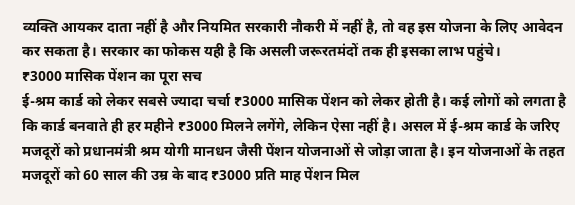व्यक्ति आयकर दाता नहीं है और नियमित सरकारी नौकरी में नहीं है, तो वह इस योजना के लिए आवेदन कर सकता है। सरकार का फोकस यही है कि असली जरूरतमंदों तक ही इसका लाभ पहुंचे।
₹3000 मासिक पेंशन का पूरा सच
ई-श्रम कार्ड को लेकर सबसे ज्यादा चर्चा ₹3000 मासिक पेंशन को लेकर होती है। कई लोगों को लगता है कि कार्ड बनवाते ही हर महीने ₹3000 मिलने लगेंगे, लेकिन ऐसा नहीं है। असल में ई-श्रम कार्ड के जरिए मजदूरों को प्रधानमंत्री श्रम योगी मानधन जैसी पेंशन योजनाओं से जोड़ा जाता है। इन योजनाओं के तहत मजदूरों को 60 साल की उम्र के बाद ₹3000 प्रति माह पेंशन मिल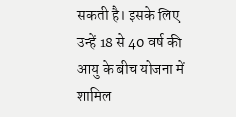सकती है। इसके लिए उन्हें 18 से 40 वर्ष की आयु के बीच योजना में शामिल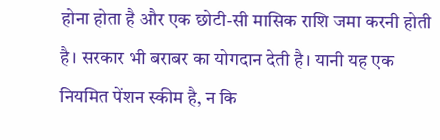होना होता है और एक छोटी-सी मासिक राशि जमा करनी होती है। सरकार भी बराबर का योगदान देती है। यानी यह एक नियमित पेंशन स्कीम है, न कि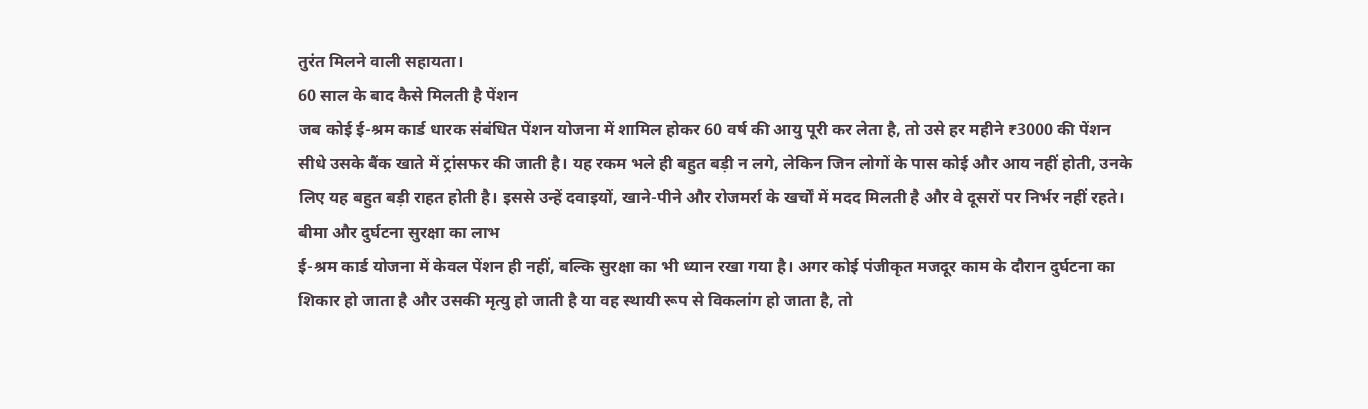तुरंत मिलने वाली सहायता।
60 साल के बाद कैसे मिलती है पेंशन
जब कोई ई-श्रम कार्ड धारक संबंधित पेंशन योजना में शामिल होकर 60 वर्ष की आयु पूरी कर लेता है, तो उसे हर महीने ₹3000 की पेंशन सीधे उसके बैंक खाते में ट्रांसफर की जाती है। यह रकम भले ही बहुत बड़ी न लगे, लेकिन जिन लोगों के पास कोई और आय नहीं होती, उनके लिए यह बहुत बड़ी राहत होती है। इससे उन्हें दवाइयों, खाने-पीने और रोजमर्रा के खर्चों में मदद मिलती है और वे दूसरों पर निर्भर नहीं रहते।
बीमा और दुर्घटना सुरक्षा का लाभ
ई-श्रम कार्ड योजना में केवल पेंशन ही नहीं, बल्कि सुरक्षा का भी ध्यान रखा गया है। अगर कोई पंजीकृत मजदूर काम के दौरान दुर्घटना का शिकार हो जाता है और उसकी मृत्यु हो जाती है या वह स्थायी रूप से विकलांग हो जाता है, तो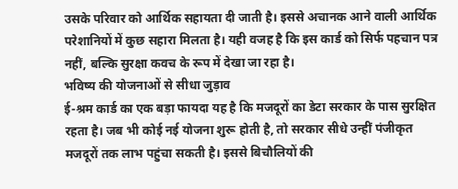उसके परिवार को आर्थिक सहायता दी जाती है। इससे अचानक आने वाली आर्थिक परेशानियों में कुछ सहारा मिलता है। यही वजह है कि इस कार्ड को सिर्फ पहचान पत्र नहीं, बल्कि सुरक्षा कवच के रूप में देखा जा रहा है।
भविष्य की योजनाओं से सीधा जुड़ाव
ई-श्रम कार्ड का एक बड़ा फायदा यह है कि मजदूरों का डेटा सरकार के पास सुरक्षित रहता है। जब भी कोई नई योजना शुरू होती है, तो सरकार सीधे उन्हीं पंजीकृत मजदूरों तक लाभ पहुंचा सकती है। इससे बिचौलियों की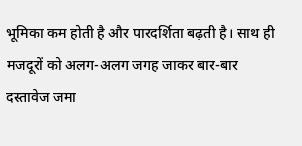भूमिका कम होती है और पारदर्शिता बढ़ती है। साथ ही मजदूरों को अलग-अलग जगह जाकर बार-बार दस्तावेज जमा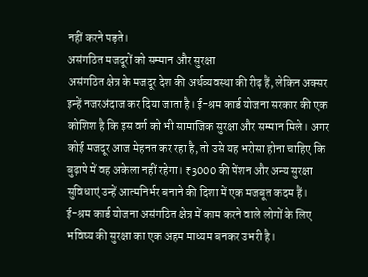नहीं करने पड़ते।
असंगठित मजदूरों को सम्मान और सुरक्षा
असंगठित क्षेत्र के मजदूर देश की अर्थव्यवस्था की रीढ़ हैं, लेकिन अक्सर इन्हें नजरअंदाज कर दिया जाता है। ई-श्रम कार्ड योजना सरकार की एक कोशिश है कि इस वर्ग को भी सामाजिक सुरक्षा और सम्मान मिले। अगर कोई मजदूर आज मेहनत कर रहा है, तो उसे यह भरोसा होना चाहिए कि बुढ़ापे में वह अकेला नहीं रहेगा। ₹3000 की पेंशन और अन्य सुरक्षा सुविधाएं उन्हें आत्मनिर्भर बनाने की दिशा में एक मजबूत कदम हैं।
ई-श्रम कार्ड योजना असंगठित क्षेत्र में काम करने वाले लोगों के लिए भविष्य की सुरक्षा का एक अहम माध्यम बनकर उभरी है।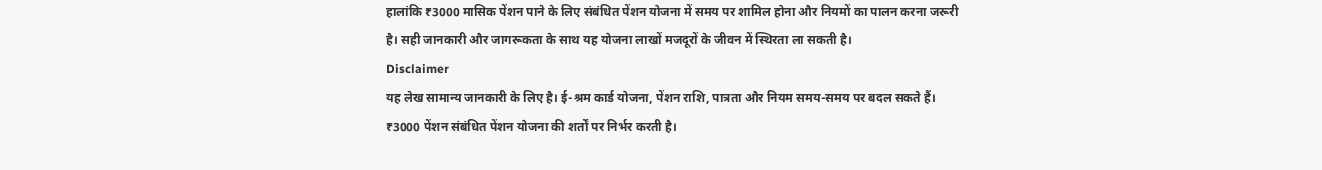हालांकि ₹3000 मासिक पेंशन पाने के लिए संबंधित पेंशन योजना में समय पर शामिल होना और नियमों का पालन करना जरूरी है। सही जानकारी और जागरूकता के साथ यह योजना लाखों मजदूरों के जीवन में स्थिरता ला सकती है।
Disclaimer
यह लेख सामान्य जानकारी के लिए है। ई-श्रम कार्ड योजना, पेंशन राशि, पात्रता और नियम समय-समय पर बदल सकते हैं। ₹3000 पेंशन संबंधित पेंशन योजना की शर्तों पर निर्भर करती है।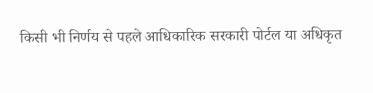किसी भी निर्णय से पहले आधिकारिक सरकारी पोर्टल या अधिकृत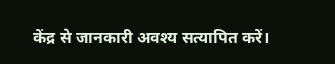केंद्र से जानकारी अवश्य सत्यापित करें।